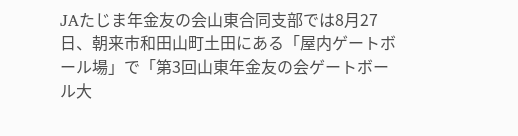JAたじま年金友の会山東合同支部では8月27日、朝来市和田山町土田にある「屋内ゲートボール場」で「第3回山東年金友の会ゲートボール大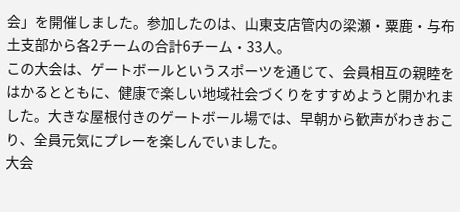会」を開催しました。参加したのは、山東支店管内の梁瀬・粟鹿・与布土支部から各2チームの合計6チーム・33人。
この大会は、ゲートボールというスポーツを通じて、会員相互の親睦をはかるとともに、健康で楽しい地域社会づくりをすすめようと開かれました。大きな屋根付きのゲートボール場では、早朝から歓声がわきおこり、全員元気にプレーを楽しんでいました。
大会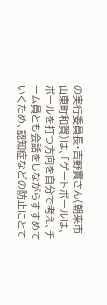の実行委員長・吉野實さん(朝来市山東町和賀)は、「ゲートボールは、ボールを打つ方向を自分で考え、チーム員とも会話をしながらすすめていくため、認知症などの防止にとて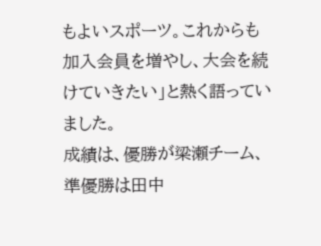もよいスポーツ。これからも加入会員を増やし、大会を続けていきたい」と熱く語っていました。
成績は、優勝が梁瀬チーム、準優勝は田中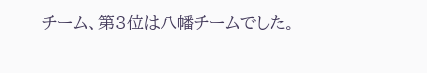チーム、第3位は八幡チームでした。